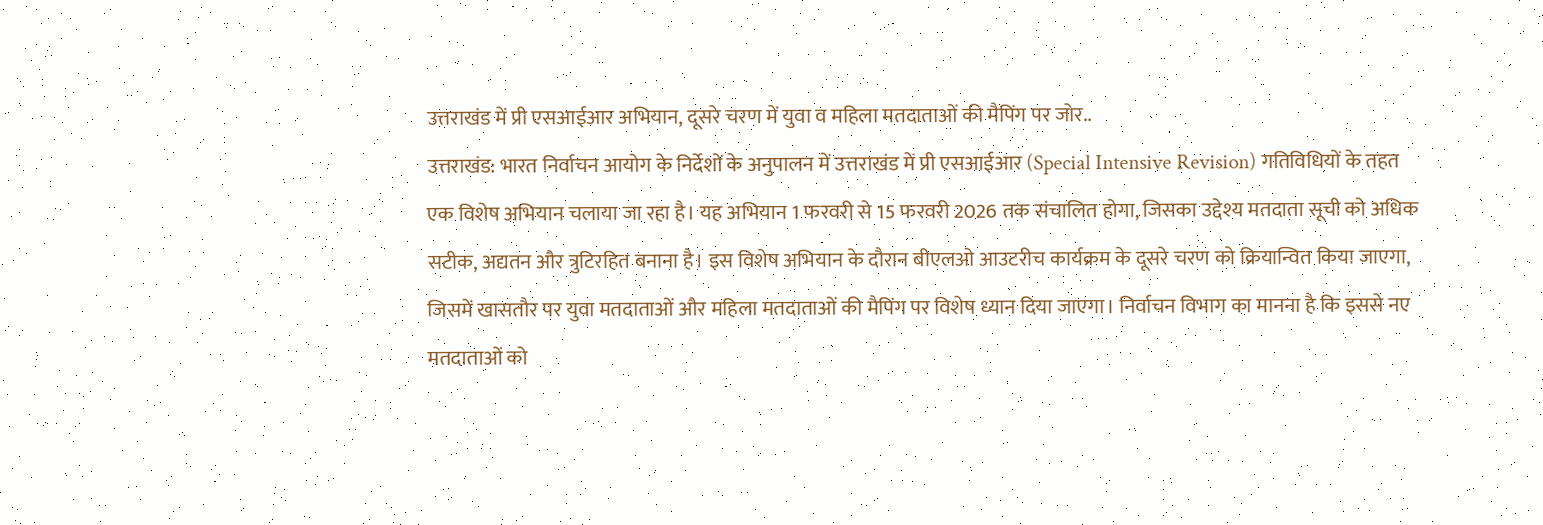उत्तराखंड में प्री एसआईआर अभियान, दूसरे चरण में युवा व महिला मतदाताओं की मैपिंग पर जोर..
उत्तराखंड: भारत निर्वाचन आयोग के निर्देशों के अनुपालन में उत्तराखंड में प्री एसआईआर (Special Intensive Revision) गतिविधियों के तहत एक विशेष अभियान चलाया जा रहा है। यह अभियान 1 फरवरी से 15 फरवरी 2026 तक संचालित होगा, जिसका उद्देश्य मतदाता सूची को अधिक सटीक, अद्यतन और त्रुटिरहित बनाना है। इस विशेष अभियान के दौरान बीएलओ आउटरीच कार्यक्रम के दूसरे चरण को क्रियान्वित किया जाएगा, जिसमें खासतौर पर युवा मतदाताओं और महिला मतदाताओं की मैपिंग पर विशेष ध्यान दिया जाएगा। निर्वाचन विभाग का मानना है कि इससे नए मतदाताओं को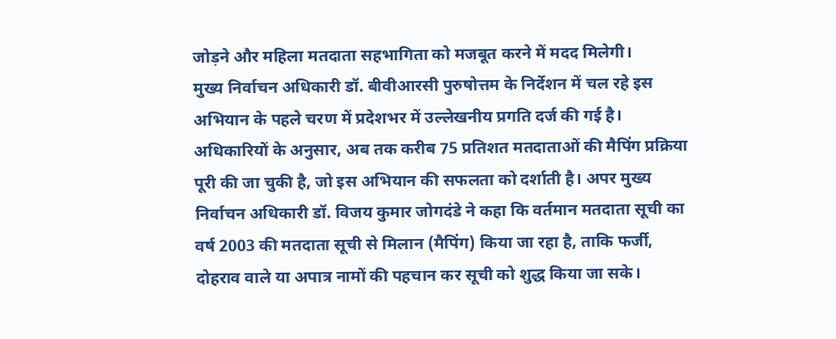जोड़ने और महिला मतदाता सहभागिता को मजबूत करने में मदद मिलेगी।
मुख्य निर्वाचन अधिकारी डॉ. बीवीआरसी पुरुषोत्तम के निर्देशन में चल रहे इस अभियान के पहले चरण में प्रदेशभर में उल्लेखनीय प्रगति दर्ज की गई है। अधिकारियों के अनुसार, अब तक करीब 75 प्रतिशत मतदाताओं की मैपिंग प्रक्रिया पूरी की जा चुकी है, जो इस अभियान की सफलता को दर्शाती है। अपर मुख्य निर्वाचन अधिकारी डॉ. विजय कुमार जोगदंडे ने कहा कि वर्तमान मतदाता सूची का वर्ष 2003 की मतदाता सूची से मिलान (मैपिंग) किया जा रहा है, ताकि फर्जी, दोहराव वाले या अपात्र नामों की पहचान कर सूची को शुद्ध किया जा सके।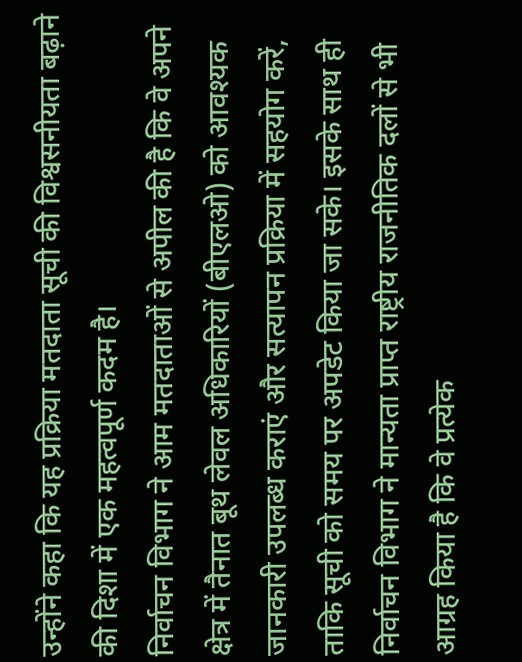उन्होंने कहा कि यह प्रक्रिया मतदाता सूची की विश्वसनीयता बढ़ाने की दिशा में एक महत्वपूर्ण कदम है।
निर्वाचन विभाग ने आम मतदाताओं से अपील की है कि वे अपने क्षेत्र में तैनात बूथ लेवल अधिकारियों (बीएलओ) को आवश्यक जानकारी उपलब्ध कराएं और सत्यापन प्रक्रिया में सहयोग करें, ताकि सूची को समय पर अपडेट किया जा सके। इसके साथ ही निर्वाचन विभाग ने मान्यता प्राप्त राष्ट्रीय राजनीतिक दलों से भी आग्रह किया है कि वे प्रत्येक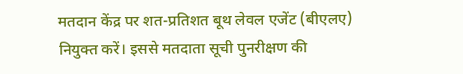मतदान केंद्र पर शत-प्रतिशत बूथ लेवल एजेंट (बीएलए) नियुक्त करें। इससे मतदाता सूची पुनरीक्षण की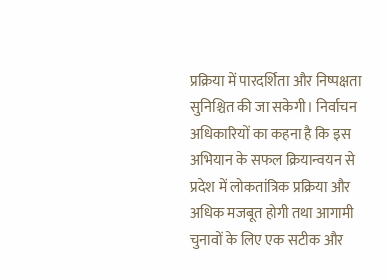प्रक्रिया में पारदर्शिता और निष्पक्षता सुनिश्चित की जा सकेगी। निर्वाचन अधिकारियों का कहना है कि इस अभियान के सफल क्रियान्वयन से प्रदेश में लोकतांत्रिक प्रक्रिया और अधिक मजबूत होगी तथा आगामी चुनावों के लिए एक सटीक और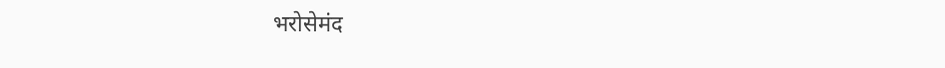भरोसेमंद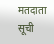मतदाता सूची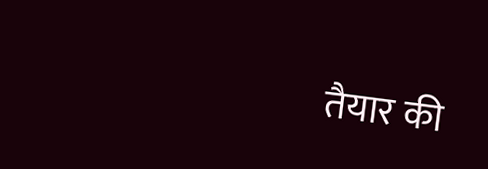तैयार की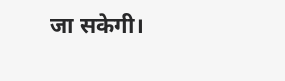जा सकेगी।